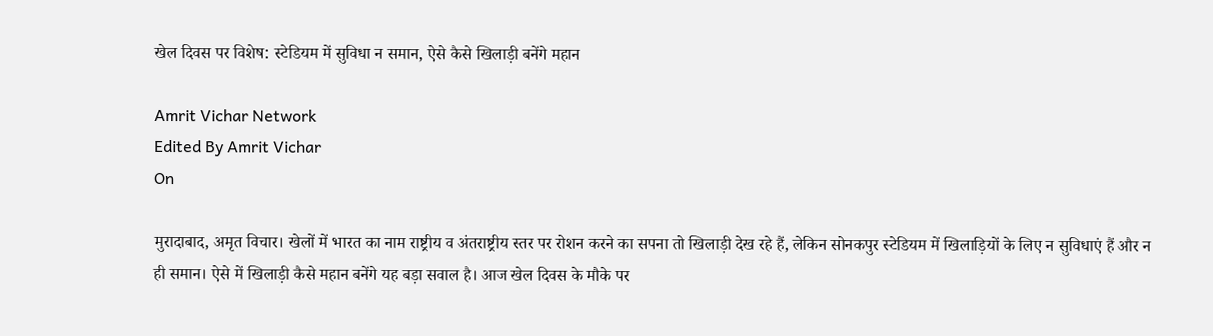खेल दिवस पर विशेष: स्टेडियम में सुविधा न समान, ऐसे कैसे खिलाड़ी बनेंगे महान

Amrit Vichar Network
Edited By Amrit Vichar
On

मुरादाबाद, अमृत विचार। खेलों में भारत का नाम राष्ट्रीय व अंतराष्ट्रीय स्तर पर रोशन करने का सपना तो खिलाड़ी देख रहे हैं, लेकिन सोनकपुर स्टेडियम में खिलाड़ियों के लिए न सुविधाएं हैं और न ही समान। ऐसे में खिलाड़ी कैसे महान बनेंगे यह बड़ा सवाल है। आज खेल दिवस के मौके पर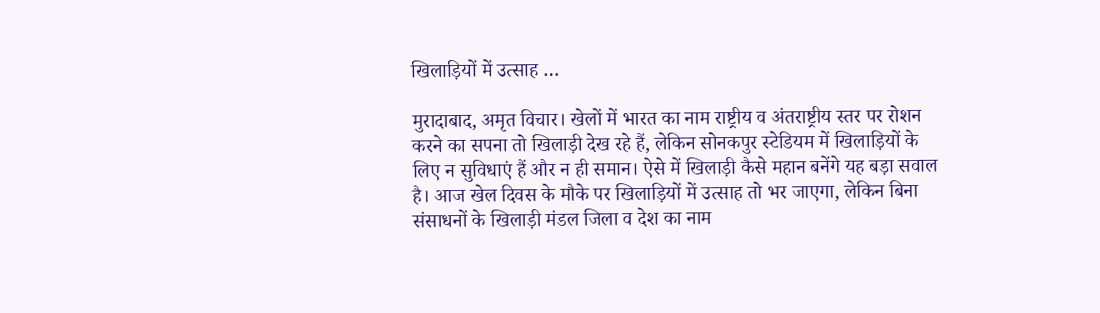खिलाड़ियों में उत्साह …

मुरादाबाद, अमृत विचार। खेलों में भारत का नाम राष्ट्रीय व अंतराष्ट्रीय स्तर पर रोशन करने का सपना तो खिलाड़ी देख रहे हैं, लेकिन सोनकपुर स्टेडियम में खिलाड़ियों के लिए न सुविधाएं हैं और न ही समान। ऐसे में खिलाड़ी कैसे महान बनेंगे यह बड़ा सवाल है। आज खेल दिवस के मौके पर खिलाड़ियों में उत्साह तो भर जाएगा, लेकिन बिना संसाधनों के खिलाड़ी मंडल जिला व देश का नाम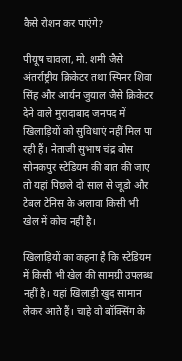कैसे रोशन कर पाएंगे?

पीयूष चावला, मो. शमी जैसे अंतर्राष्ट्रीय क्रिकेटर तथा स्पिनर शिवा सिंह और आर्यन जुयाल जैसे क्रिकेटर देने वाले मुरादाबाद जनपद में खिलाड़ियों को सुविधाएं नहीं मिल पा रही हैं। नेताजी सुभाष चंद्र बोस सोनकपुर स्टेडियम की बात की जाए तो यहां पिछले दो साल से जूडो और टेबल टेनिस के अलावा किसी भी खेल में कोच नहीं है।

खिलाड़ियों का कहना है कि स्टेडियम में किसी भी खेल की सामग्री उपलब्ध नहीं है। यहां खिलाड़ी खुद सामान लेकर आते हैं। चाहे वो बॉक्सिंग के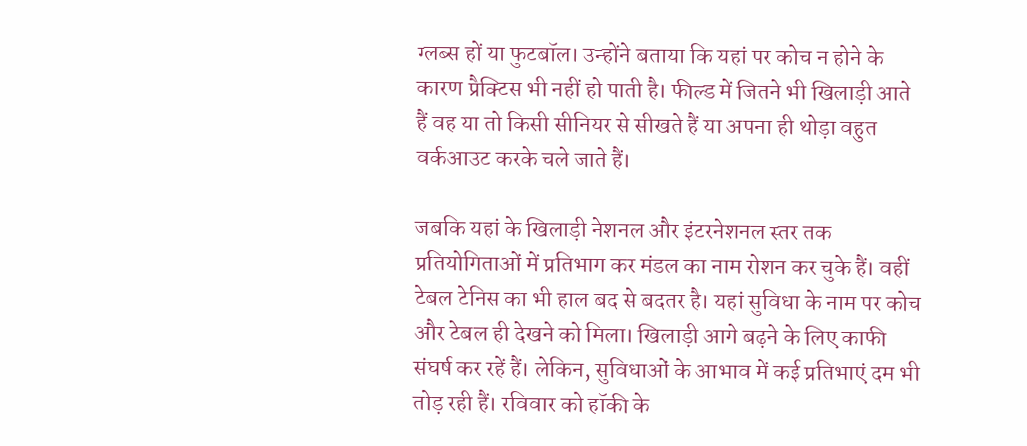ग्लब्स हों या फुटबॉल। उन्होंने बताया कि यहां पर कोच न होने के कारण प्रैक्टिस भी नहीं हो पाती है। फील्ड में जितने भी खिलाड़ी आते हैं वह या तो किसी सीनियर से सीखते हैं या अपना ही थोड़ा वहुत वर्कआउट करके चले जाते हैं।

जबकि यहां के खिलाड़ी नेशनल और इंटरनेशनल स्तर तक प्रतियोगिताओं में प्रतिभाग कर मंडल का नाम रोशन कर चुके हैं। वहीं टेबल टेनिस का भी हाल बद से बदतर है। यहां सुविधा के नाम पर कोच और टेबल ही देखने को मिला। खिलाड़ी आगे बढ़ने के लिए काफी संघर्ष कर रहें हैं। लेकिन, सुविधाओं के आभाव में कई प्रतिभाएं दम भी तोड़ रही हैं। रविवार को हॉकी के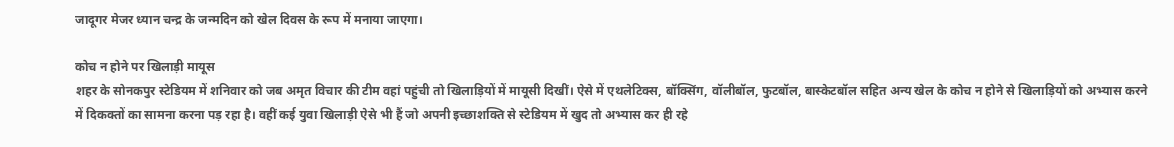जादूगर मेजर ध्यान चन्द्र के जन्मदिन को खेल दिवस के रूप में मनाया जाएगा।

कोच न होने पर खिलाड़ी मायूस
शहर के सोनकपुर स्टेडियम में शनिवार को जब अमृत विचार की टीम वहां पहुंची तो खिलाड़ियों में मायूसी दिखीं। ऐसे में एथलेटिक्स, बॉक्सिंग, वॉलीबॉल, फुटबॉल, बास्केटबॉल सहित अन्य खेल के कोच न होने से खिलाड़ियों को अभ्यास करने में दिकक्तों का सामना करना पड़ रहा है। वहीं कई युवा खिलाड़ी ऐसे भी हैं जो अपनी इच्छाशक्ति से स्टेडियम में खुद तो अभ्यास कर ही रहे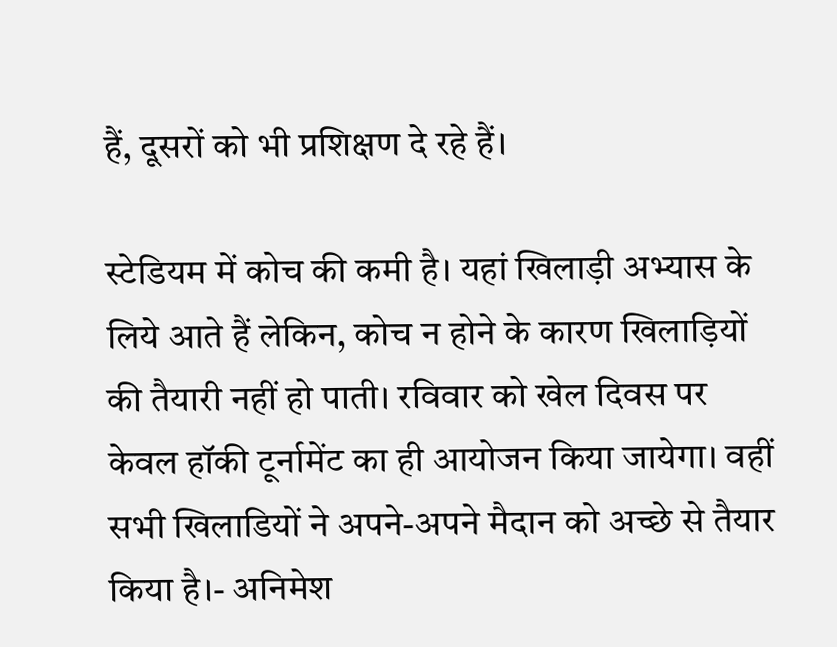हैं, दूसरों को भी प्रशिक्षण दे रहे हैं।

स्टेडियम में कोच की कमी है। यहां खिलाड़ी अभ्यास के लिये आते हैं लेकिन, कोच न होने के कारण खिलाड़ियों की तैयारी नहीं हो पाती। रविवार को खेल दिवस पर केवल हॉकी टूर्नामेंट का ही आयोजन किया जायेगा। वहीं सभी खिलाडियों ने अपने-अपने मैदान को अच्छे से तैयार किया है।- अनिमेश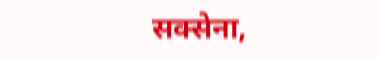सक्सेना,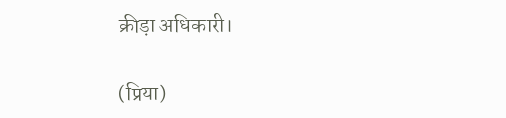क्रीड़ा अधिकारी।

(प्रिया)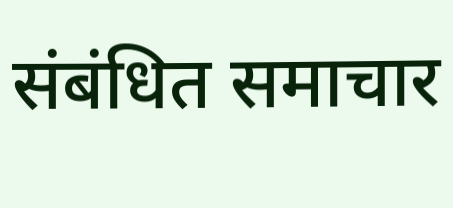संबंधित समाचार